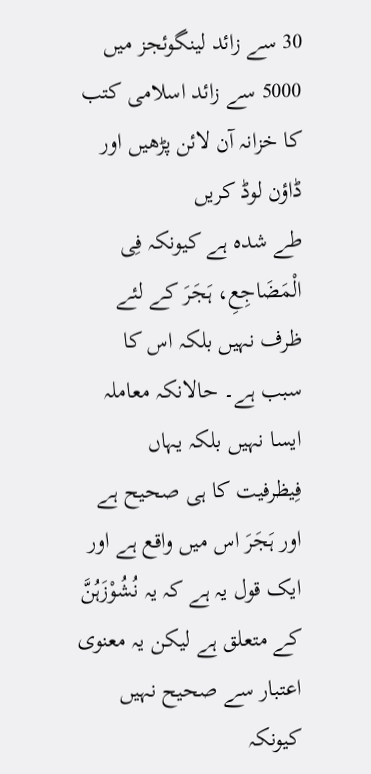30 سے زائد لینگوئجز میں 5000 سے زائد اسلامی کتب کا خزانہ آن لائن پڑھیں اور ڈاؤن لوڈ کریں
طے شدہ ہے کیونکہ فِی الْمَضَاجِعِ، ہَجَرَ کے لئے ظرف نہیں بلکہ اس کا سبب ہے۔ حالانکہ معاملہ ایسا نہیں بلکہ یہاں فِیظرفیت کا ہی صحیح ہے اور ہَجَرَ اس میں واقع ہے اور ایک قول یہ ہے کہ یہ نُشُوْزَہُنَّ کے متعلق ہے لیکن یہ معنوی اعتبار سے صحیح نہیں کیونکہ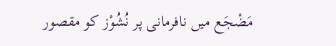مَضْجَع میں نافرمانی پر نُشُوْز کو مقصور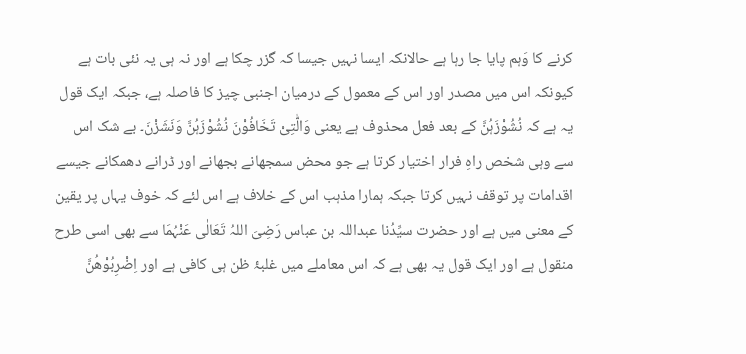کرنے کا وَہم پایا جا رہا ہے حالانکہ ایسا نہیں جیسا کہ گزر چکا ہے اور نہ ہی یہ نئی بات ہے کیونکہ اس میں مصدر اور اس کے معمول کے درمیان اجنبی چیز کا فاصلہ ہے، جبکہ ایک قول یہ ہے کہ نُشُوْزَہُنَّ کے بعد فعل محذوف ہے یعنی وَالّٰتِیْ تَخَافُوْنَ نُشُوْزَہُنَّ وَنَشَزْنَ۔ بے شک اس سے وہی شخص راہِ فرار اختیار کرتا ہے جو محض سمجھانے بجھانے اور ڈرانے دھمکانے جیسے اقدامات پر توقف نہیں کرتا جبکہ ہمارا مذہب اس کے خلاف ہے اس لئے کہ خوف یہاں پر یقین کے معنی میں ہے اور حضرت سیِّدُنا عبداللہ بن عباس رَضِیَ اللہُ تَعَالٰی عَنْہُمَا سے بھی اسی طرح منقول ہے اور ایک قول یہ بھی ہے کہ اس معاملے میں غلبۂ ظن ہی کافی ہے اور اِضْرِبُوْھُنَّ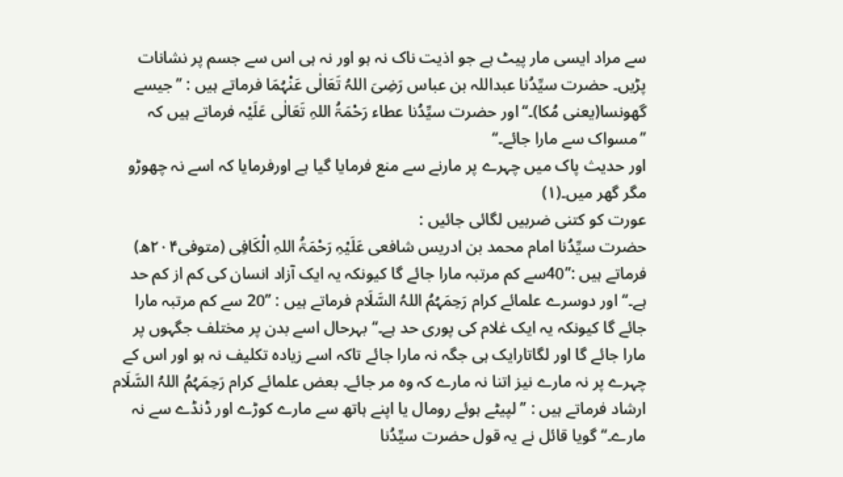سے مراد ایسی مار پیٹ ہے جو اذیت ناک نہ ہو اور نہ ہی اس سے جسم پر نشانات پڑیں۔ حضرت سیِّدُنا عبداللہ بن عباس رَضِیَ اللہُ تَعَالٰی عَنْہُمَا فرماتے ہیں : ’’جیسے گھونسا(یعنی مُکا)۔‘‘اور حضرت سیِّدُنا عطاء رَحْمَۃُ اللہِ تَعَالٰی عَلَیْہ فرماتے ہیں کہ ’’مسواک سے مارا جائے۔‘‘
اور حدیث پاک میں چہرے پر مارنے سے منع فرمایا گیا ہے اورفرمایا کہ اسے نہ چھوڑو مگر گھر میں۔(۱)
عورت کو کتنی ضربیں لگائی جائیں :
حضرت سیِّدُنا امام محمد بن ادریس شافعی عَلَیْہِ رَحْمَۃُ اللہِ الْکَافِی (متوفی۲۰۴ھ) فرماتے ہیں :’’40سے کم مرتبہ مارا جائے گا کیونکہ یہ ایک آزاد انسان کی کم از کم حد ہے۔‘‘ اور دوسرے علمائے کرام رَحِمَہُمُ اللہُ السَّلَام فرماتے ہیں : ’’20 سے کم مرتبہ مارا جائے گا کیونکہ یہ ایک غلام کی پوری حد ہے۔‘‘ بہرحال اسے بدن پر مختلف جگہوں پر مارا جائے گا اور لگاتارایک ہی جگہ نہ مارا جائے تاکہ اسے زیادہ تکلیف نہ ہو اور اس کے چہرے پر نہ مارے نیز اتنا نہ مارے کہ وہ مر جائے۔ بعض علمائے کرام رَحِمَہُمُ اللہُ السَّلَام ارشاد فرماتے ہیں : ’’لپیٹے ہوئے رومال یا اپنے ہاتھ سے مارے کوڑے اور ڈنڈے سے نہ مارے۔‘‘ گویا قائل نے یہ قول حضرت سیِّدُنا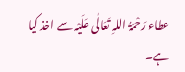عطاء رَحْمَۃُ اللہِ تَعَالٰی عَلَیْہ سے اخذ کیا ہے۔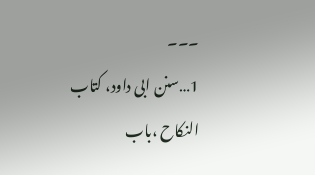۔۔۔
1…سنن ابی داود، کتاب النکاح ،باب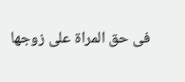فی حق المراۃ علی زوجھا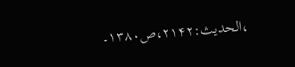،الحدیث:۲۱۴۲،ص۱۳۸۰۔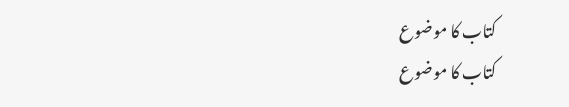کتاب کا موضوع
کتاب کا موضوع